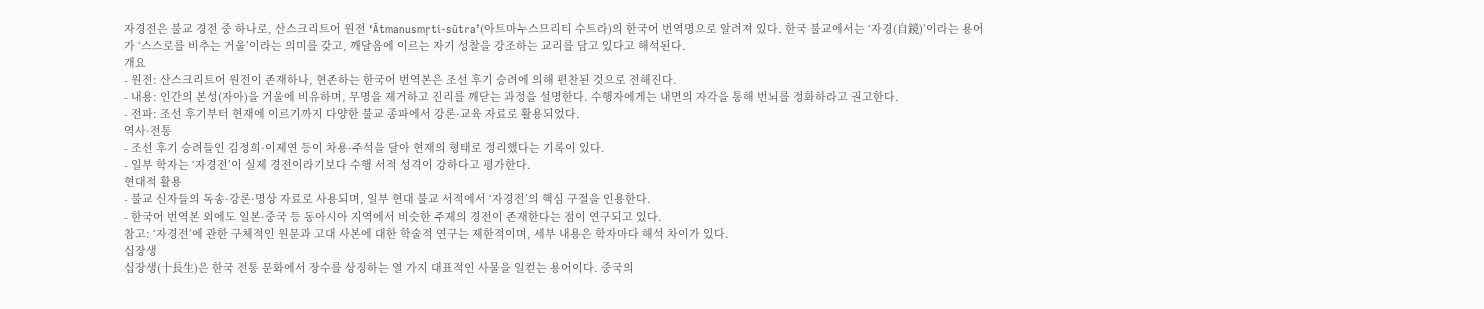자경전은 불교 경전 중 하나로, 산스크리트어 원전 ‘Ātmanusmṛti‑sūtra’(아트마누스므리티 수트라)의 한국어 번역명으로 알려져 있다. 한국 불교에서는 ‘자경(自鏡)’이라는 용어가 ‘스스로를 비추는 거울’이라는 의미를 갖고, 깨달음에 이르는 자기 성찰을 강조하는 교리를 담고 있다고 해석된다.
개요
- 원전: 산스크리트어 원전이 존재하나, 현존하는 한국어 번역본은 조선 후기 승려에 의해 편찬된 것으로 전해진다.
- 내용: 인간의 본성(자아)을 거울에 비유하며, 무명을 제거하고 진리를 깨닫는 과정을 설명한다. 수행자에게는 내면의 자각을 통해 번뇌를 정화하라고 권고한다.
- 전파: 조선 후기부터 현재에 이르기까지 다양한 불교 종파에서 강론·교육 자료로 활용되었다.
역사·전통
- 조선 후기 승려들인 김정희·이제연 등이 차용·주석을 달아 현재의 형태로 정리했다는 기록이 있다.
- 일부 학자는 ‘자경전’이 실제 경전이라기보다 수행 서적 성격이 강하다고 평가한다.
현대적 활용
- 불교 신자들의 독송·강론·명상 자료로 사용되며, 일부 현대 불교 서적에서 ‘자경전’의 핵심 구절을 인용한다.
- 한국어 번역본 외에도 일본·중국 등 동아시아 지역에서 비슷한 주제의 경전이 존재한다는 점이 연구되고 있다.
참고: ‘자경전’에 관한 구체적인 원문과 고대 사본에 대한 학술적 연구는 제한적이며, 세부 내용은 학자마다 해석 차이가 있다.
십장생
십장생(十長生)은 한국 전통 문화에서 장수를 상징하는 열 가지 대표적인 사물을 일컫는 용어이다. 중국의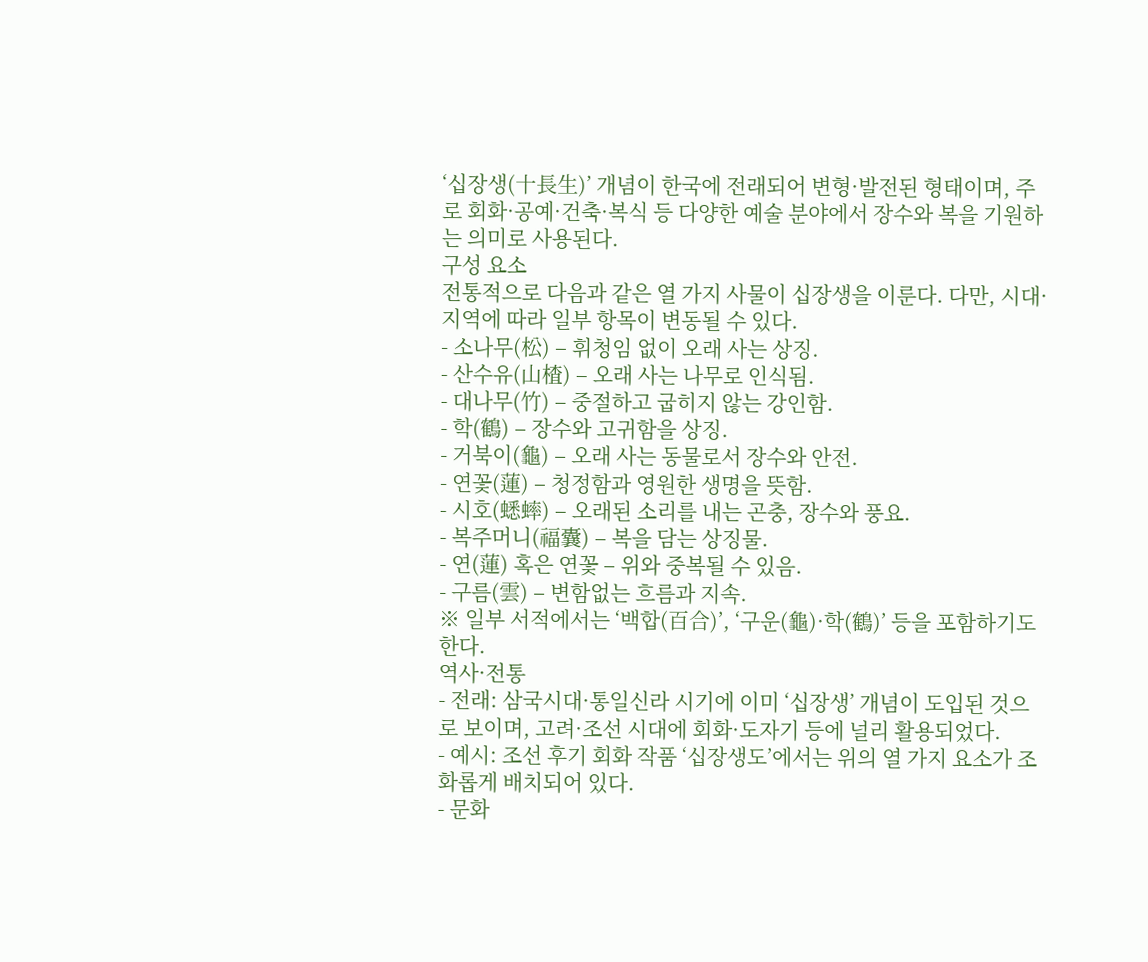‘십장생(十長生)’ 개념이 한국에 전래되어 변형·발전된 형태이며, 주로 회화·공예·건축·복식 등 다양한 예술 분야에서 장수와 복을 기원하는 의미로 사용된다.
구성 요소
전통적으로 다음과 같은 열 가지 사물이 십장생을 이룬다. 다만, 시대·지역에 따라 일부 항목이 변동될 수 있다.
- 소나무(松) – 휘청임 없이 오래 사는 상징.
- 산수유(山楂) – 오래 사는 나무로 인식됨.
- 대나무(竹) – 중절하고 굽히지 않는 강인함.
- 학(鶴) – 장수와 고귀함을 상징.
- 거북이(龜) – 오래 사는 동물로서 장수와 안전.
- 연꽃(蓮) – 청정함과 영원한 생명을 뜻함.
- 시호(蟋蟀) – 오래된 소리를 내는 곤충, 장수와 풍요.
- 복주머니(福囊) – 복을 담는 상징물.
- 연(蓮) 혹은 연꽃 – 위와 중복될 수 있음.
- 구름(雲) – 변함없는 흐름과 지속.
※ 일부 서적에서는 ‘백합(百合)’, ‘구운(龜)·학(鶴)’ 등을 포함하기도 한다.
역사·전통
- 전래: 삼국시대·통일신라 시기에 이미 ‘십장생’ 개념이 도입된 것으로 보이며, 고려·조선 시대에 회화·도자기 등에 널리 활용되었다.
- 예시: 조선 후기 회화 작품 ‘십장생도’에서는 위의 열 가지 요소가 조화롭게 배치되어 있다.
- 문화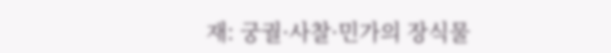재: 궁궐·사찰·민가의 장식물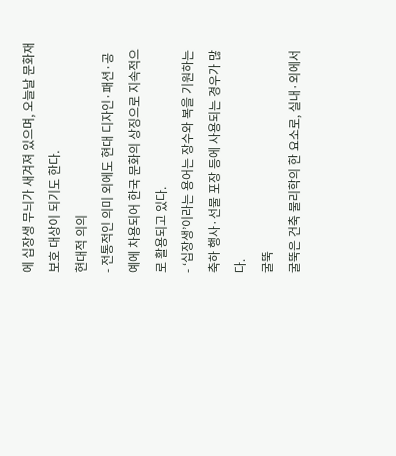에 십장생 무늬가 새겨져 있으며, 오늘날 문화재 보호 대상이 되기도 한다.
현대적 의의
- 전통적인 의미 외에도 현대 디자인·패션·공예에 차용되어 한국 문화의 상징으로 지속적으로 활용되고 있다.
- ‘십장생’이라는 용어는 장수와 복을 기원하는 축하 행사·선물 포장 등에 사용되는 경우가 많다.
굴뚝
굴뚝은 건축 물리학의 한 요소로, 실내·외에서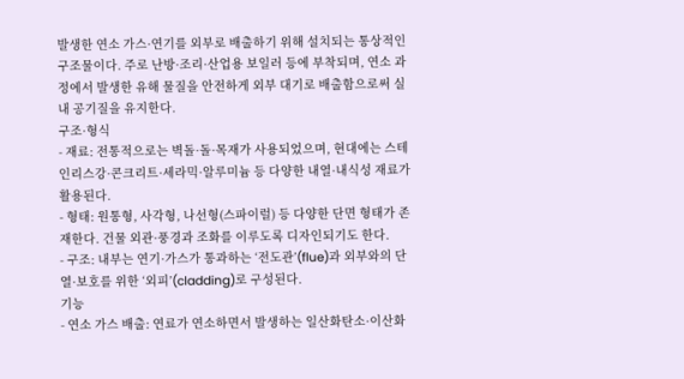발생한 연소 가스·연기를 외부로 배출하기 위해 설치되는 통상적인 구조물이다. 주로 난방·조리·산업용 보일러 등에 부착되며, 연소 과정에서 발생한 유해 물질을 안전하게 외부 대기로 배출함으로써 실내 공기질을 유지한다.
구조·형식
- 재료: 전통적으로는 벽돌·돌·목재가 사용되었으며, 현대에는 스테인리스강·콘크리트·세라믹·알루미늄 등 다양한 내열·내식성 재료가 활용된다.
- 형태: 원통형, 사각형, 나선형(스파이럴) 등 다양한 단면 형태가 존재한다. 건물 외관·풍경과 조화를 이루도록 디자인되기도 한다.
- 구조: 내부는 연기·가스가 통과하는 ‘전도관’(flue)과 외부와의 단열·보호를 위한 ‘외피’(cladding)로 구성된다.
기능
- 연소 가스 배출: 연료가 연소하면서 발생하는 일산화탄소·이산화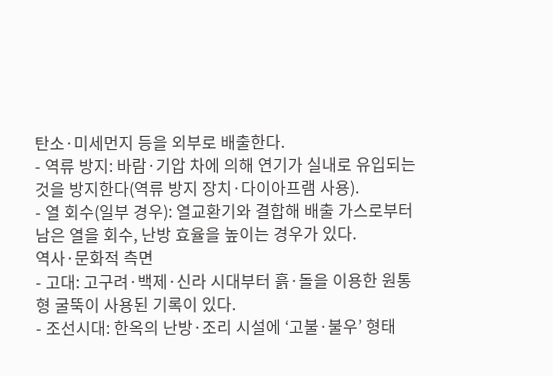탄소·미세먼지 등을 외부로 배출한다.
- 역류 방지: 바람·기압 차에 의해 연기가 실내로 유입되는 것을 방지한다(역류 방지 장치·다이아프램 사용).
- 열 회수(일부 경우): 열교환기와 결합해 배출 가스로부터 남은 열을 회수, 난방 효율을 높이는 경우가 있다.
역사·문화적 측면
- 고대: 고구려·백제·신라 시대부터 흙·돌을 이용한 원통형 굴뚝이 사용된 기록이 있다.
- 조선시대: 한옥의 난방·조리 시설에 ‘고불·불우’ 형태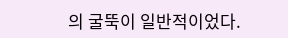의 굴뚝이 일반적이었다.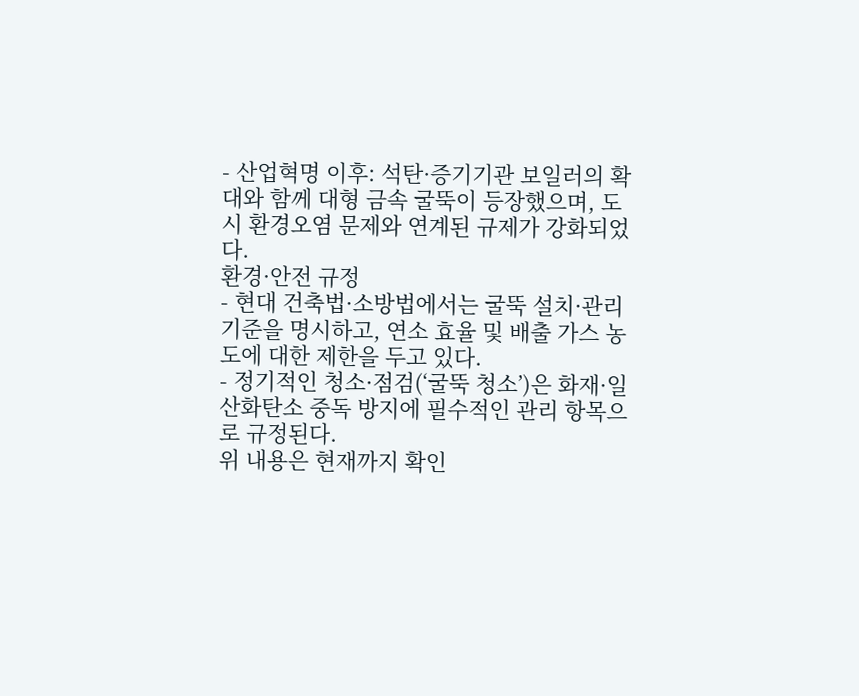- 산업혁명 이후: 석탄·증기기관 보일러의 확대와 함께 대형 금속 굴뚝이 등장했으며, 도시 환경오염 문제와 연계된 규제가 강화되었다.
환경·안전 규정
- 현대 건축법·소방법에서는 굴뚝 설치·관리 기준을 명시하고, 연소 효율 및 배출 가스 농도에 대한 제한을 두고 있다.
- 정기적인 청소·점검(‘굴뚝 청소’)은 화재·일산화탄소 중독 방지에 필수적인 관리 항목으로 규정된다.
위 내용은 현재까지 확인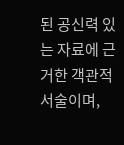된 공신력 있는 자료에 근거한 객관적 서술이며,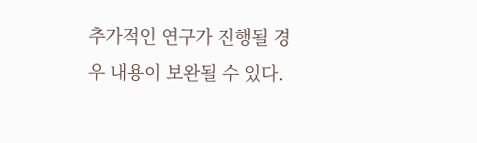추가적인 연구가 진행될 경우 내용이 보완될 수 있다.